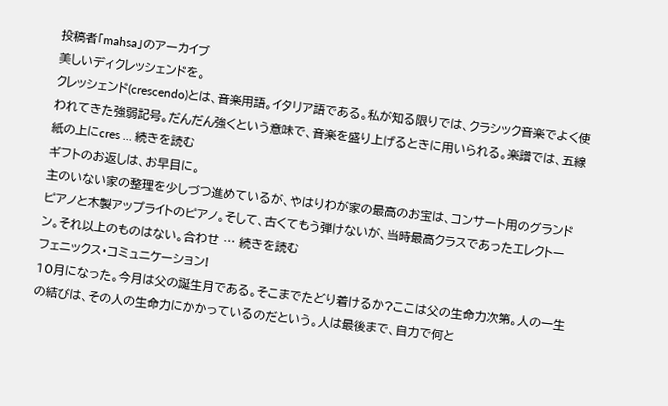投稿者「mahsa」のアーカイブ
美しいディクレッシェンドを。
クレッシェンド(crescendo)とは、音楽用語。イタリア語である。私が知る限りでは、クラシック音楽でよく使われてきた強弱記号。だんだん強くという意味で、音楽を盛り上げるときに用いられる。楽譜では、五線紙の上にcres … 続きを読む
ギフトのお返しは、お早目に。
主のいない家の整理を少しづつ進めているが、やはりわが家の最高のお宝は、コンサート用のグランドピアノと木製アップライトのピアノ。そして、古くてもう弾けないが、当時最高クラスであったエレクトーン。それ以上のものはない。合わせ … 続きを読む
フェニックス・コミュニケーション!
10月になった。今月は父の誕生月である。そこまでたどり着けるか?ここは父の生命力次第。人の一生の結びは、その人の生命力にかかっているのだという。人は最後まで、自力で何と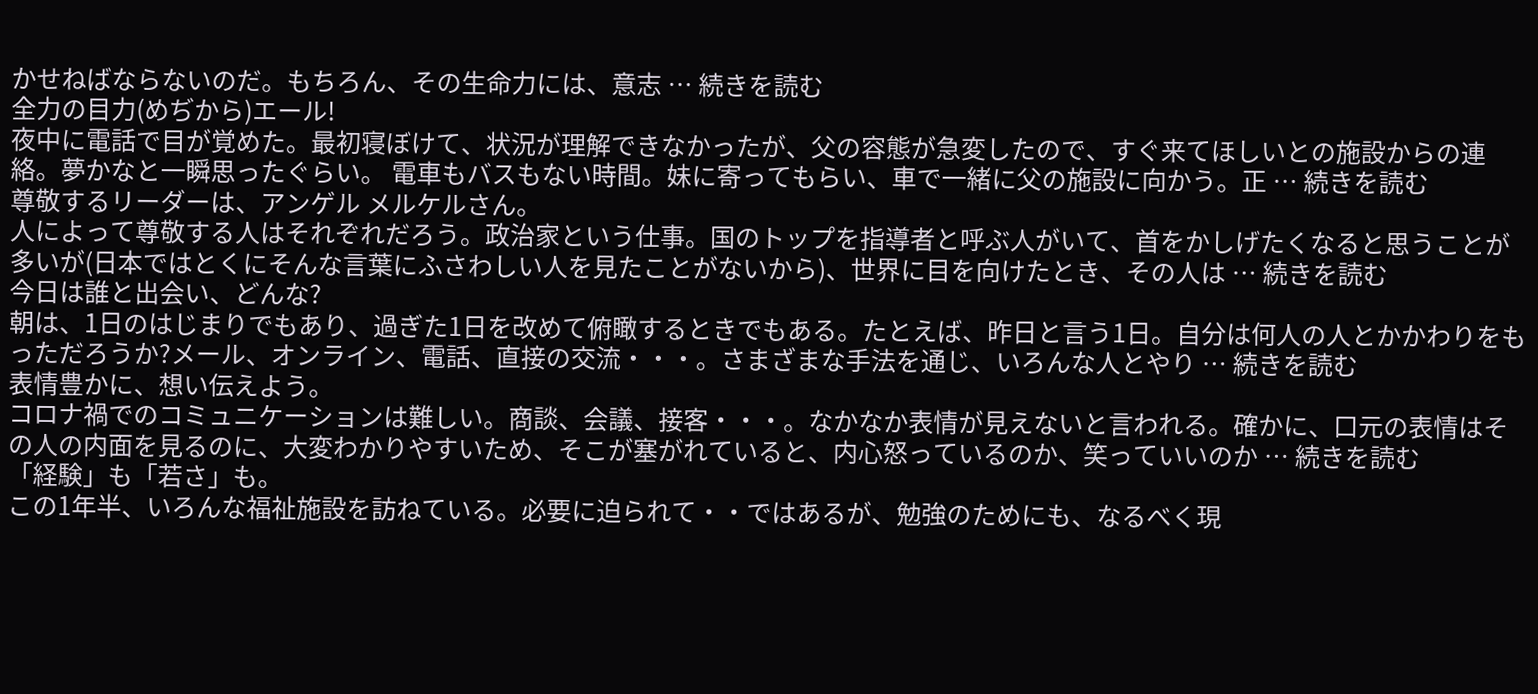かせねばならないのだ。もちろん、その生命力には、意志 … 続きを読む
全力の目力(めぢから)エール!
夜中に電話で目が覚めた。最初寝ぼけて、状況が理解できなかったが、父の容態が急変したので、すぐ来てほしいとの施設からの連絡。夢かなと一瞬思ったぐらい。 電車もバスもない時間。妹に寄ってもらい、車で一緒に父の施設に向かう。正 … 続きを読む
尊敬するリーダーは、アンゲル メルケルさん。
人によって尊敬する人はそれぞれだろう。政治家という仕事。国のトップを指導者と呼ぶ人がいて、首をかしげたくなると思うことが多いが(日本ではとくにそんな言葉にふさわしい人を見たことがないから)、世界に目を向けたとき、その人は … 続きを読む
今日は誰と出会い、どんな?
朝は、1日のはじまりでもあり、過ぎた1日を改めて俯瞰するときでもある。たとえば、昨日と言う1日。自分は何人の人とかかわりをもっただろうか?メール、オンライン、電話、直接の交流・・・。さまざまな手法を通じ、いろんな人とやり … 続きを読む
表情豊かに、想い伝えよう。
コロナ禍でのコミュニケーションは難しい。商談、会議、接客・・・。なかなか表情が見えないと言われる。確かに、口元の表情はその人の内面を見るのに、大変わかりやすいため、そこが塞がれていると、内心怒っているのか、笑っていいのか … 続きを読む
「経験」も「若さ」も。
この1年半、いろんな福祉施設を訪ねている。必要に迫られて・・ではあるが、勉強のためにも、なるべく現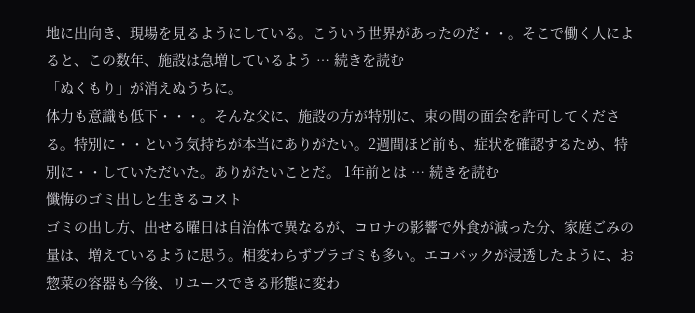地に出向き、現場を見るようにしている。こういう世界があったのだ・・。そこで働く人によると、この数年、施設は急増しているよう … 続きを読む
「ぬくもり」が消えぬうちに。
体力も意識も低下・・・。そんな父に、施設の方が特別に、束の間の面会を許可してくださる。特別に・・という気持ちが本当にありがたい。2週間ほど前も、症状を確認するため、特別に・・していただいた。ありがたいことだ。 1年前とは … 続きを読む
懺悔のゴミ出しと生きるコスト
ゴミの出し方、出せる曜日は自治体で異なるが、コロナの影響で外食が減った分、家庭ごみの量は、増えているように思う。相変わらずプラゴミも多い。エコバックが浸透したように、お惣菜の容器も今後、リユースできる形態に変わ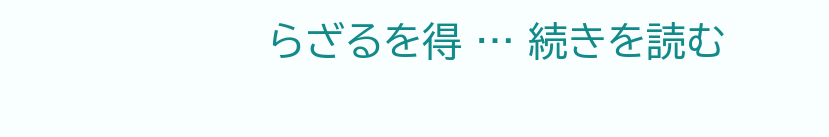らざるを得 … 続きを読む